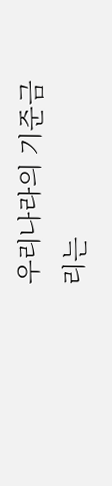우리나라의 기준금리는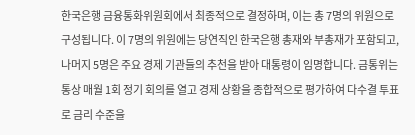한국은행 금융통화위원회에서 최종적으로 결정하며, 이는 총 7명의 위원으로 구성됩니다. 이 7명의 위원에는 당연직인 한국은행 총재와 부총재가 포함되고, 나머지 5명은 주요 경제 기관들의 추천을 받아 대통령이 임명합니다. 금통위는 통상 매월 1회 정기 회의를 열고 경제 상황을 종합적으로 평가하여 다수결 투표로 금리 수준을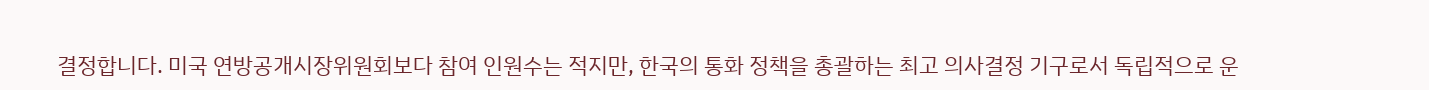결정합니다. 미국 연방공개시장위원회보다 참여 인원수는 적지만, 한국의 통화 정책을 총괄하는 최고 의사결정 기구로서 독립적으로 운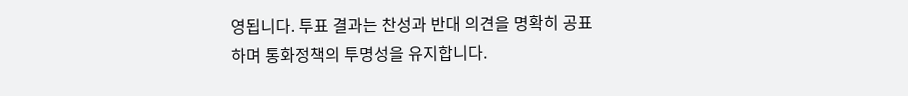영됩니다. 투표 결과는 찬성과 반대 의견을 명확히 공표하며 통화정책의 투명성을 유지합니다.